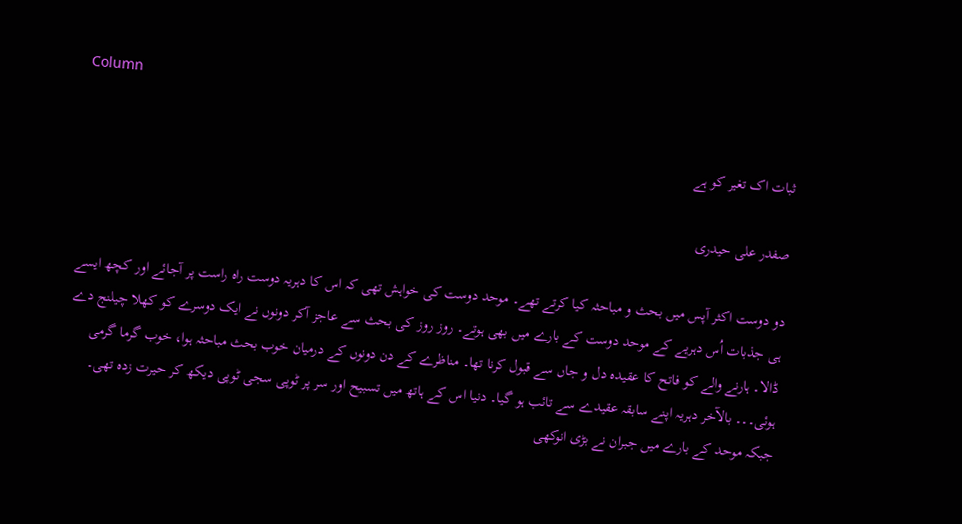Column

ثبات اک تغیر کو ہے

صفدر علی حیدری

دو دوست اکثر آپس میں بحث و مباحثہ کیا کرتے تھے۔ موحد دوست کی خواہش تھی کہ اس کا دہریہ دوست راہ راست پر آجائے اور کچھ ایسے ہی جذبات اُس دہریے کے موحد دوست کے بارے میں بھی ہوتے۔ روز روز کی بحث سے عاجز آکر دونوں نے ایک دوسرے کو کھلا چیلنج دے ڈالا۔ ہارنے والے کو فاتح کا عقیدہ دل و جاں سے قبول کرنا تھا۔ مناظرے کے دن دونوں کے درمیان خوب بحث مباحثہ ہوا، خوب گرما گرمی ہوئی۔۔۔ بالآخر دہریہ اپنے سابقہ عقیدے سے تائب ہو گیا۔ دنیا اس کے ہاتھ میں تسبیح اور سر پر ٹوپی سجی ٹوپی دیکھ کر حیرت زدہ تھی۔ جبکہ موحد کے بارے میں جبران نے بڑی انوکھی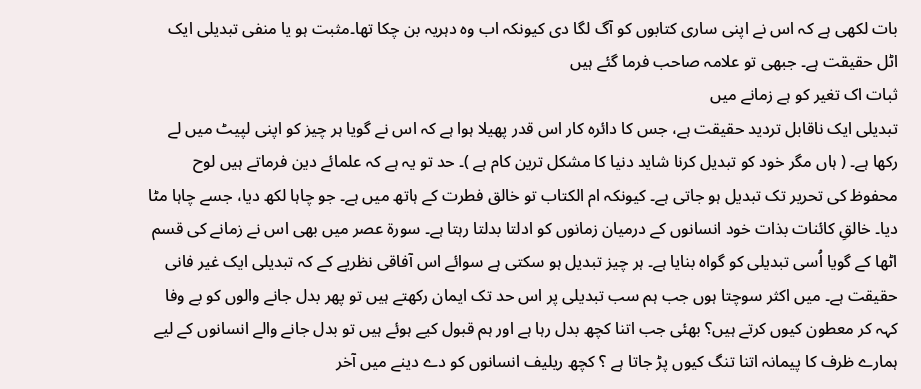بات لکھی ہے کہ اس نے اپنی ساری کتابوں کو آگ لگا دی کیونکہ اب وہ دہریہ بن چکا تھا۔مثبت ہو یا منفی تبدیلی ایک اٹل حقیقت ہے۔ جبھی تو علامہ صاحب فرما گئے ہیں
ثبات اک تغیر کو ہے زمانے میں
تبدیلی ایک ناقابل تردید حقیقت ہے، جس کا دائرہ کار اس قدر پھیلا ہوا ہے کہ اس نے گویا ہر چیز کو اپنی لپیٹ میں لے رکھا ہے۔ ( ہاں مگر خود کو تبدیل کرنا شاید دنیا کا مشکل ترین کام ہے )۔ حد تو یہ ہے کہ علمائے دین فرماتے ہیں لوح محفوظ کی تحریر تک تبدیل ہو جاتی ہے۔ کیونکہ ام الکتاب تو خالق فطرت کے ہاتھ میں ہے۔ جو چاہا لکھ دیا، جسے چاہا مٹا دیا۔ خالقِ کائنات بذات خود انسانوں کے درمیان زمانوں کو ادلتا بدلتا رہتا ہے۔ سورۃ عصر میں بھی اس نے زمانے کی قسم اٹھا کے گویا اُسی تبدیلی کو گواہ بنایا ہے۔ ہر چیز تبدیل ہو سکتی ہے سوائے اس آفاقی نظریے کے کہ تبدیلی ایک غیر فانی حقیقت ہے۔ میں اکثر سوچتا ہوں جب ہم سب تبدیلی پر اس حد تک ایمان رکھتے ہیں تو پھر بدل جانے والوں کو بے وفا کہہ کر معطون کیوں کرتے ہیں؟ بھئی جب اتنا کچھ بدل رہا ہے اور ہم قبول کیے ہوئے ہیں تو بدل جانے والے انسانوں کے لیے ہمارے ظرف کا پیمانہ اتنا تنگ کیوں پڑ جاتا ہے ؟ کچھ ریلیف انسانوں کو دے دینے میں آخر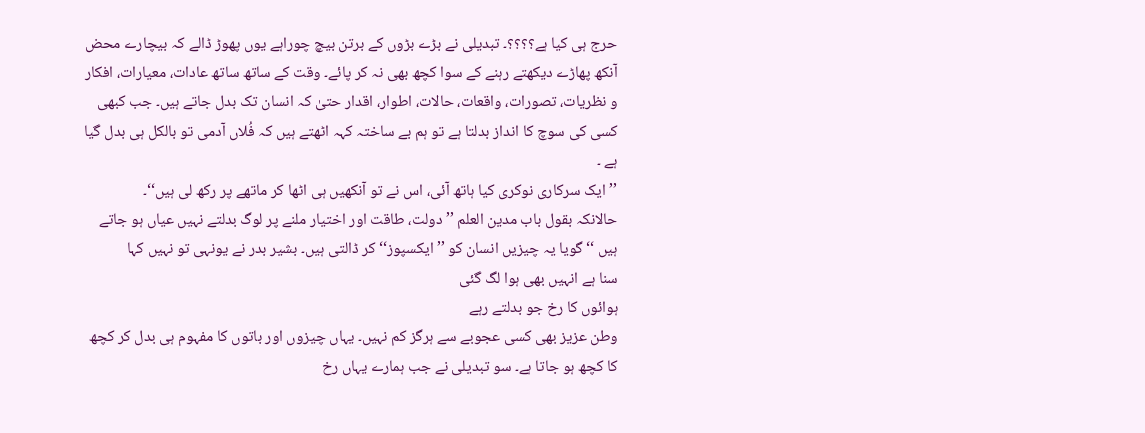حرج ہی کیا ہے؟؟؟؟۔ تبدیلی نے بڑے بڑوں کے برتن بیچ چوراہے یوں پھوڑ ڈالے کہ بیچارے محض آنکھ پھاڑے دیکھتے رہنے کے سوا کچھ بھی نہ کر پائے۔ وقت کے ساتھ ساتھ عادات، معیارات، افکار و نظریات، تصورات، واقعات، حالات، اطوار، اقدار حتیٰ کہ انسان تک بدل جاتے ہیں۔ جب کبھی کسی کی سوچ کا انداز بدلتا ہے تو ہم بے ساختہ کہہ اٹھتے ہیں کہ فُلاں آدمی تو بالکل ہی بدل گیا ہے ۔
’’ ایک سرکاری نوکری کیا ہاتھ آئی، اس نے تو آنکھیں ہی اٹھا کر ماتھے پر رکھ لی ہیں‘‘۔
حالانکہ بقول باب مدین العلم ’’ دولت، طاقت اور اختیار ملنے پر لوگ بدلتے نہیں عیاں ہو جاتے ہیں ‘‘ گویا یہ چیزیں انسان کو ’’ ایکسپوز‘‘ کر ڈالتی ہیں۔ بشیر بدر نے یونہی تو نہیں کہا
سنا ہے انہیں بھی ہوا لگ گئی
ہوائوں کا رخ جو بدلتے رہے
وطن عزیز بھی کسی عجوبے سے ہرگز کم نہیں۔ یہاں چیزوں اور باتوں کا مفہوم ہی بدل کر کچھ کا کچھ ہو جاتا ہے۔ سو تبدیلی نے جب ہمارے یہاں رخ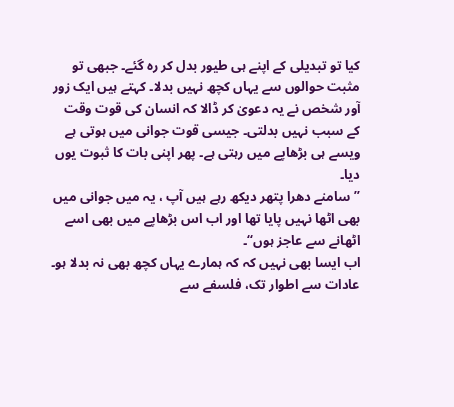کیا تو تبدیلی کے اپنے ہی طیور بدل کر رہ گئے۔ جبھی تو مثبت حوالوں سے یہاں کچھ نہیں بدلا۔ کہتے ہیں ایک زور آور شخص نے یہ دعویٰ کر ڈالا کہ انسان کی قوت وقت کے سبب نہیں بدلتی۔ جیسی قوت جوانی میں ہوتی ہے ویسے ہی بڑھاپے میں رہتی ہے۔ پھر اپنی بات کا ثبوت یوں دیا۔
’’ سامنے دھرا پتھر دیکھ رہے ہیں آپ ، یہ میں جوانی میں بھی اٹھا نہیں پایا تھا اور اب اس بڑھاپے میں بھی اسے اٹھانے سے عاجز ہوں‘‘۔
اب ایسا بھی نہیں کہ کہ ہمارے یہاں کچھ بھی نہ بدلا ہو۔ عادات سے اطوار تک، فلسفے سے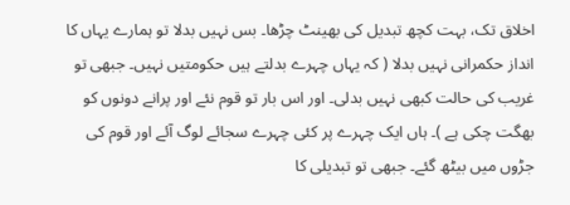اخلاق تک، بہت کچھ تبدیل کی بھینٹ چڑھا۔ بس نہیں بدلا تو ہمارے یہاں کا انداز حکمرانی نہیں بدلا ( کہ یہاں چہرے بدلتے ہیں حکومتیں نہیں۔ جبھی تو غریب کی حالت کبھی نہیں بدلی۔ اور اس بار تو قوم نئے اور پرانے دونوں کو بھگت چکی ہے )۔ ہاں ایک چہرے پر کئی چہرے سجائے لوگ آئے اور قوم کی جڑوں میں بیٹھ گئے۔ جبھی تو تبدیلی کا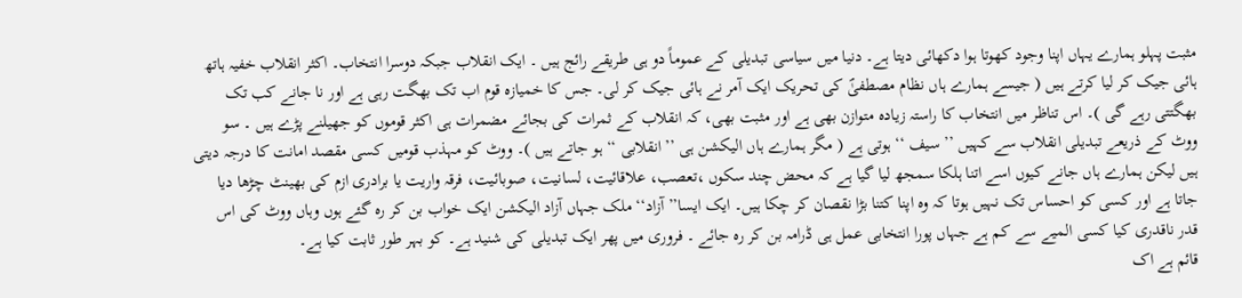مثبت پہلو ہمارے یہاں اپنا وجود کھوتا ہوا دکھائی دیتا ہے۔ دنیا میں سیاسی تبدیلی کے عموماً دو ہی طریقے رائج ہیں ۔ ایک انقلاب جبکہ دوسرا انتخاب۔ اکثر انقلاب خفیہ ہاتھ ہائی جیک کر لیا کرتے ہیں ( جیسے ہمارے ہاں نظام مصطفیٰؐ کی تحریک ایک آمر نے ہائی جیک کر لی۔ جس کا خمیازہ قوم اب تک بھگت رہی ہے اور نا جانے کب تک بھگتتی رہے گی )۔ اس تناظر میں انتخاب کا راستہ زیادہ متوازن بھی ہے اور مثبت بھی، کہ انقلاب کے ثمرات کی بجائے مضمرات ہی اکثر قوموں کو جھیلنے پڑے ہیں ۔ سو ووٹ کے ذریعے تبدیلی انقلاب سے کہیں ’’ سیف ‘‘ ہوتی ہے ( مگر ہمارے ہاں الیکشن ہی ’’ انقلابی ‘‘ ہو جاتے ہیں )۔ ووٹ کو مہذب قومیں کسی مقصد امانت کا درجہ دیتی ہیں لیکن ہمارے ہاں جانے کیوں اسے اتنا ہلکا سمجھ لیا گیا ہے کہ محض چند سکوں ،تعصب، علاقائیت، لسانیت، صوبائیت، فرقہ واریت یا برادری ازم کی بھینٹ چڑھا دیا جاتا ہے اور کسی کو احساس تک نہیں ہوتا کہ وہ اپنا کتنا بڑا نقصان کر چکا ہیں۔ ایک ایسا’’ آزاد‘‘ ملک جہاں آزاد الیکشن ایک خواب بن کر رہ گئے ہوں وہاں ووٹ کی اس قدر ناقدری کیا کسی المیے سے کم ہے جہاں پورا انتخابی عمل ہی ڈرامہ بن کر رہ جائے ۔ فروری میں پھر ایک تبدیلی کی شنید ہے۔ کو بہر طور ثابت کیا ہے۔
قائم ہے اک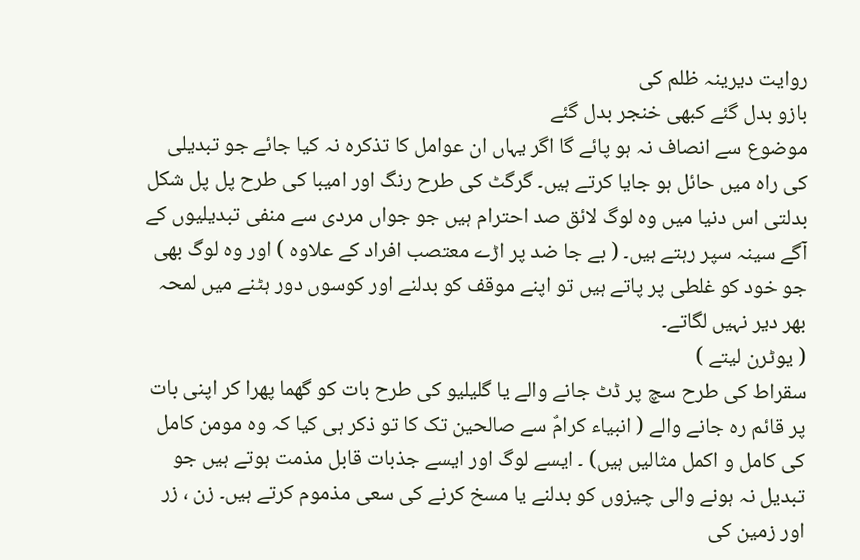روایت دیرینہ ظلم کی
بازو بدل گئے کبھی خنجر بدل گئے
موضوع سے انصاف نہ ہو پائے گا اگر یہاں ان عوامل کا تذکرہ نہ کیا جائے جو تبدیلی کی راہ میں حائل ہو جایا کرتے ہیں۔ گرگٹ کی طرح رنگ اور امیبا کی طرح پل پل شکل بدلتی اس دنیا میں وہ لوگ لائق صد احترام ہیں جو جواں مردی سے منفی تبدیلیوں کے آگے سینہ سپر رہتے ہیں۔ ( بے جا ضد پر اڑے معتصب افراد کے علاوہ ) اور وہ لوگ بھی جو خود کو غلطی پر پاتے ہیں تو اپنے موقف کو بدلنے اور کوسوں دور ہٹنے میں لمحہ بھر دیر نہیں لگاتے۔
( یوٹرن لیتے )
سقراط کی طرح سچ پر ڈٹ جانے والے یا گلیلیو کی طرح بات کو گھما پھرا کر اپنی بات پر قائم رہ جانے والے ( انبیاء کرامٌ سے صالحین تک کا تو ذکر ہی کیا کہ وہ مومن کامل کی کامل و اکمل مثالیں ہیں) ۔ ایسے لوگ اور ایسے جذبات قابل مذمت ہوتے ہیں جو تبدیل نہ ہونے والی چیزوں کو بدلنے یا مسخ کرنے کی سعی مذموم کرتے ہیں۔ زن ، زر اور زمین کی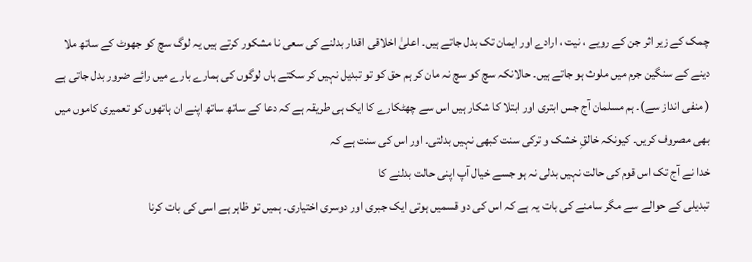چمک کے زیر اثر جن کے رویے ، نیت ، ارادے اور ایمان تک بدل جاتے ہیں۔ اعلیٰ اخلاقی اقدار بدلنے کی سعی نا مشکور کرتے ہیں یہ لوگ سچ کو جھوٹ کے ساتھ ملا دینے کے سنگین جرم میں ملوث ہو جاتے ہیں۔ حالانکہ سچ کو سچ نہ مان کر ہم حق کو تو تبدیل نہیں کر سکتے ہاں لوگوں کی ہمارے بارے میں رائے ضرور بدل جاتی ہے ( منفی انداز سے)۔ ہم مسلمان آج جس ابتری اور ابتلا کا شکار ہیں اس سے چھٹکارے کا ایک ہی طریقہ ہے کہ دعا کے ساتھ ساتھ اپنے ان ہاتھوں کو تعمیری کاموں میں بھی مصروف کریں۔ کیونکہ خالقِ خشک و ترکی سنت کبھی نہیں بدلتی۔ اور اس کی سنت ہے کہ
خدا نے آج تک اس قوم کی حالت نہیں بدلی نہ ہو جسے خیال آپ اپنی حالت بدلنے کا
تبدیلی کے حوالے سے مگر سامنے کی بات یہ ہے کہ اس کی دو قسمیں ہوتی ایک جبری اور دوسری اختیاری۔ ہمیں تو ظاہر ہے اسی کی بات کرنا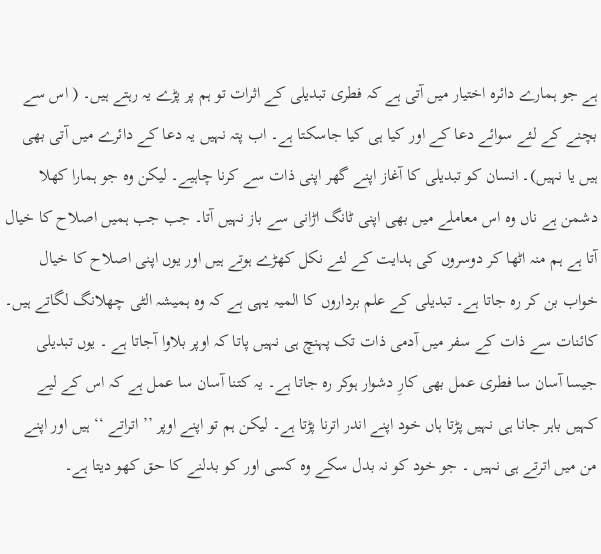ہے جو ہمارے دائرہ اختیار میں آتی ہے کہ فطری تبدیلی کے اثرات تو ہم پر پڑے یہ رہتے ہیں۔ ( اس سے بچنے کے لئے سوائے دعا کے اور کیا ہی کیا جاسکتا ہے۔ اب پتہ نہیں یہ دعا کے دائرے میں آتی بھی ہیں یا نہیں)۔ انسان کو تبدیلی کا آغاز اپنے گھر اپنی ذات سے کرنا چاہیے۔ لیکن وہ جو ہمارا کھلا دشمن ہے ناں وہ اس معاملے میں بھی اپنی ٹانگ اڑانی سے باز نہیں آتا۔ جب جب ہمیں اصلاح کا خیال آتا ہے ہم منہ اٹھا کر دوسروں کی ہدایت کے لئے نکل کھڑے ہوتے ہیں اور یوں اپنی اصلاح کا خیال خواب بن کر رہ جاتا ہے۔ تبدیلی کے علم برداروں کا المیہ یہی ہے کہ وہ ہمیشہ الٹی چھلانگ لگاتے ہیں۔ کائنات سے ذات کے سفر میں آدمی ذات تک پہنچ ہی نہیں پاتا کہ اوپر بلاوا آجاتا ہے ۔ یوں تبدیلی جیسا آسان سا فطری عمل بھی کارِ دشوار ہوکر رہ جاتا ہے۔ یہ کتنا آسان سا عمل ہے کہ اس کے لیے کہیں باہر جانا ہی نہیں پڑتا ہاں خود اپنے اندر اترنا پڑتا ہے۔ لیکن ہم تو اپنے اوپر ’’ اتراتے ‘‘ ہیں اور اپنے من میں اترتے ہی نہیں ۔ جو خود کو نہ بدل سکے وہ کسی اور کو بدلنے کا حق کھو دیتا ہے۔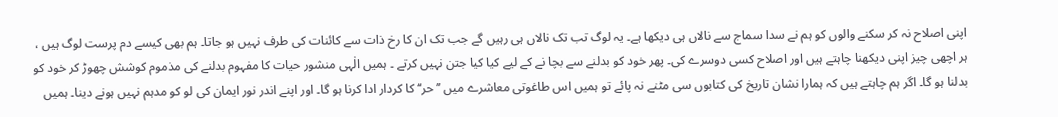اپنی اصلاح نہ کر سکنے والوں کو ہم نے سدا سماج سے نالاں ہی دیکھا ہے۔ یہ لوگ تب تک نالاں ہی رہیں گے جب تک ان کا رخ ذات سے کائنات کی طرف نہیں ہو جاتا۔ ہم بھی کیسے دم پرست لوگ ہیں ، ہر اچھی چیز اپنی دیکھنا چاہتے ہیں اور اصلاح کسی دوسرے کی۔ پھر خود کو بدلنے سے بچا نے کے لیے کیا کیا جتن نہیں کرتے ۔ ہمیں الٰہی منشور حیات کا مفہوم بدلنے کی مذموم کوشش چھوڑ کر خود کو بدلنا ہو گا۔ اگر ہم چاہتے ہیں کہ ہمارا نشان تاریخ کی کتابوں سی مٹنے نہ پائے تو ہمیں اس طاغوتی معاشرے میں ’’ حر‘‘ کا کردار ادا کرنا ہو گا۔ اور اپنے اندر نور ایمان کی لو کو مدہم نہیں ہونے دینا۔ ہمیں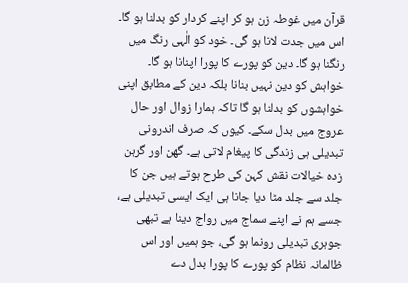قرآن میں غوطہ زن ہو کر اپنے کردار کو بدلنا ہو گا۔ اس میں جدت لانا ہو گی۔ خود کو الٰہی رنگ میں رنگنا ہو گا۔ دین کو پورے کا پورا اپنانا ہو گا۔ خواہش کو دین نہیں بنانا بلکہ دین کے مطابق اپنی خواہشوں کو بدلنا ہو گا تاکہ ہمارا زوال اور حال عروج میں بدل سکے۔ کیوں کہ صرف اندرونی تبدیلی ہی زندگی کا پیغام لاتی ہے۔ گھن اور گرہن زدہ خیالات نقش کہن کی طرح ہوتے ہیں جن کا جلد سے جلد مٹا دیا جانا ہی ایک ایسی تبدیلی ہے، جسے ہم نے اپنے سماج میں رواج دینا ہے تبھی جوہری تبدیلی رونما ہو گی، جو ہمیں اور اس ظالمانہ نظام کو پورے کا پورا بدل دے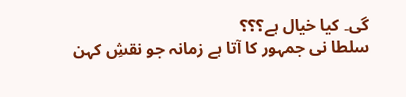گی۔ کیا خیال ہے؟؟؟
سلطا نی جمہور کا آتا ہے زمانہ جو نقشِ کہن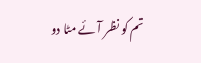تم کو نظر آئے مٹا دو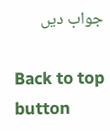جواب دیں

Back to top button